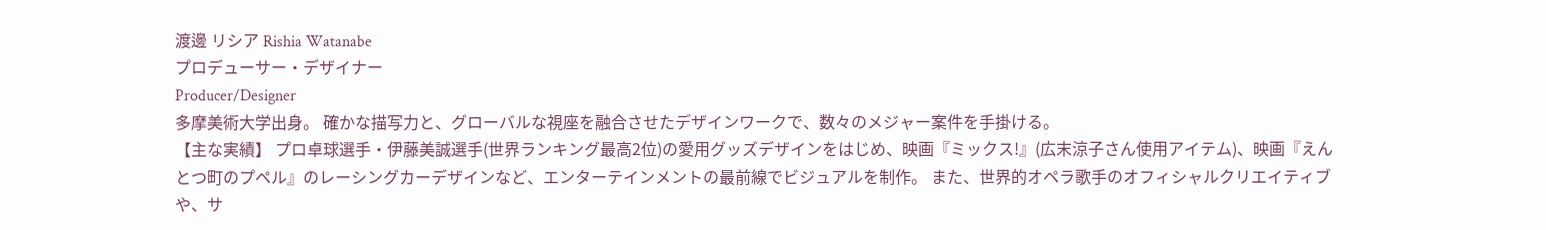渡邊 リシア Rishia Watanabe
プロデューサー・デザイナー
Producer/Designer
多摩美術大学出身。 確かな描写力と、グローバルな視座を融合させたデザインワークで、数々のメジャー案件を手掛ける。
【主な実績】 プロ卓球選手・伊藤美誠選手(世界ランキング最高2位)の愛用グッズデザインをはじめ、映画『ミックス!』(広末涼子さん使用アイテム)、映画『えんとつ町のプペル』のレーシングカーデザインなど、エンターテインメントの最前線でビジュアルを制作。 また、世界的オペラ歌手のオフィシャルクリエイティブや、サ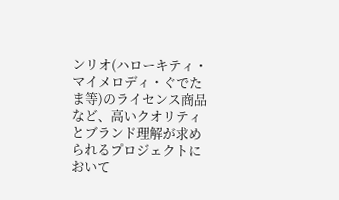ンリオ(ハローキティ・マイメロディ・ぐでたま等)のライセンス商品など、高いクオリティとブランド理解が求められるプロジェクトにおいて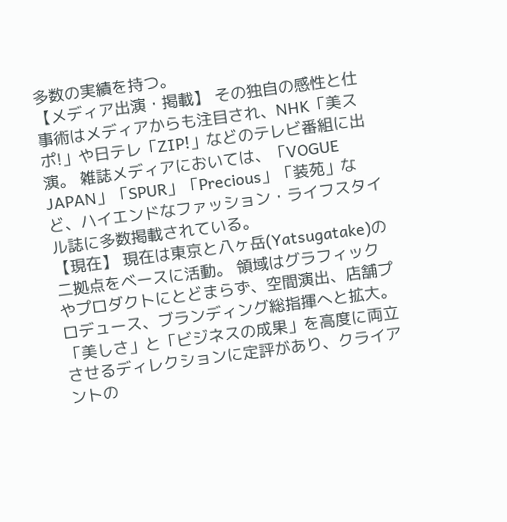多数の実績を持つ。
【メディア出演・掲載】 その独自の感性と仕事術はメディアからも注目され、NHK「美スポ!」や日テレ「ZIP!」などのテレビ番組に出演。 雑誌メディアにおいては、「VOGUE JAPAN」「SPUR」「Precious」「装苑」など、ハイエンドなファッション・ライフスタイル誌に多数掲載されている。
【現在】 現在は東京と八ヶ岳(Yatsugatake)の二拠点をベースに活動。 領域はグラフィックやプロダクトにとどまらず、空間演出、店舗プロデュース、ブランディング総指揮へと拡大。
「美しさ」と「ビジネスの成果」を高度に両立させるディレクションに定評があり、クライアントの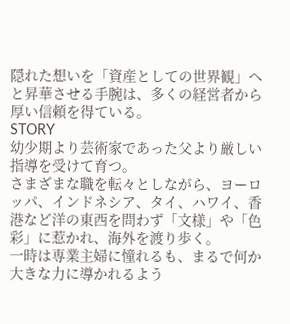隠れた想いを「資産としての世界観」へと昇華させる手腕は、多くの経営者から厚い信頼を得ている。
STORY
幼少期より芸術家であった父より厳しい指導を受けて育つ。
さまざまな職を転々としながら、ヨーロッパ、インドネシア、タイ、ハワイ、香港など洋の東西を問わず「文様」や「色彩」に惹かれ、海外を渡り歩く。
一時は専業主婦に憧れるも、まるで何か大きな力に導かれるよう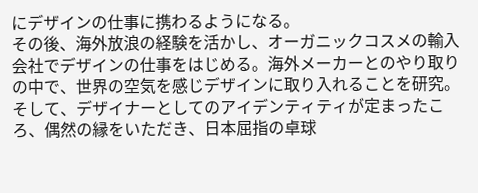にデザインの仕事に携わるようになる。
その後、海外放浪の経験を活かし、オーガニックコスメの輸入会社でデザインの仕事をはじめる。海外メーカーとのやり取りの中で、世界の空気を感じデザインに取り入れることを研究。
そして、デザイナーとしてのアイデンティティが定まったころ、偶然の縁をいただき、日本屈指の卓球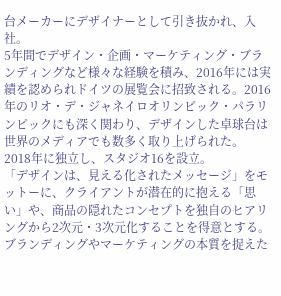台メーカーにデザイナーとして引き抜かれ、入社。
5年間でデザイン・企画・マーケティング・ブランディングなど様々な経験を積み、2016年には実績を認められドイツの展覧会に招致される。2016年のリオ・デ・ジャネイロオリンピック・パラリンピックにも深く関わり、デザインした卓球台は世界のメディアでも数多く取り上げられた。
2018年に独立し、スタジオ16を設立。
「デザインは、見える化されたメッセージ」をモットーに、クライアントが潜在的に抱える「思い」や、商品の隠れたコンセプトを独自のヒアリングから2次元・3次元化することを得意とする。
ブランディングやマーケティングの本質を捉えた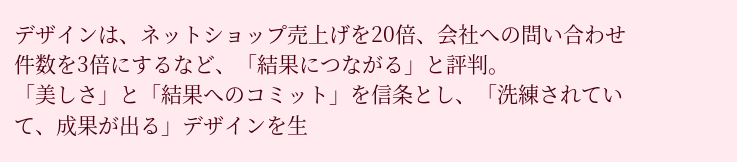デザインは、ネットショップ売上げを20倍、会社への問い合わせ件数を3倍にするなど、「結果につながる」と評判。
「美しさ」と「結果へのコミット」を信条とし、「洗練されていて、成果が出る」デザインを生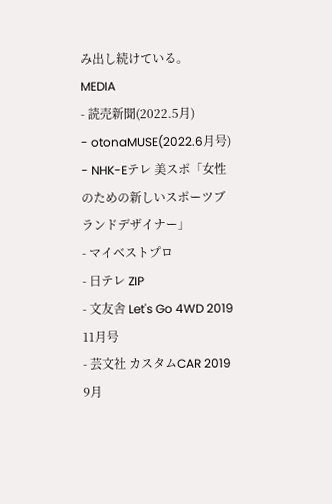み出し続けている。
MEDIA
- 読売新聞(2022.5月)
- otonaMUSE(2022.6月号)
- NHK-Eテレ 美スポ「女性のための新しいスポーツブランドデザイナー」
- マイベストプロ
- 日テレ ZIP
- 文友舎 Let's Go 4WD 2019 11月号
- 芸文社 カスタムCAR 2019 9月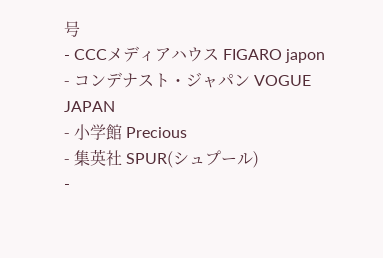号
- CCCメディアハウス FIGARO japon
- コンデナスト・ジャパン VOGUE JAPAN
- 小学館 Precious
- 集英社 SPUR(シュプール)
-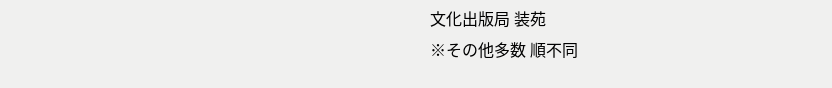文化出版局 装苑
※その他多数 順不同